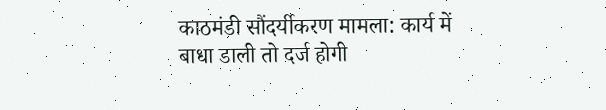काठमंडी सौंदर्यीकरण मामला: कार्य में बाधा डाली तो दर्ज होगी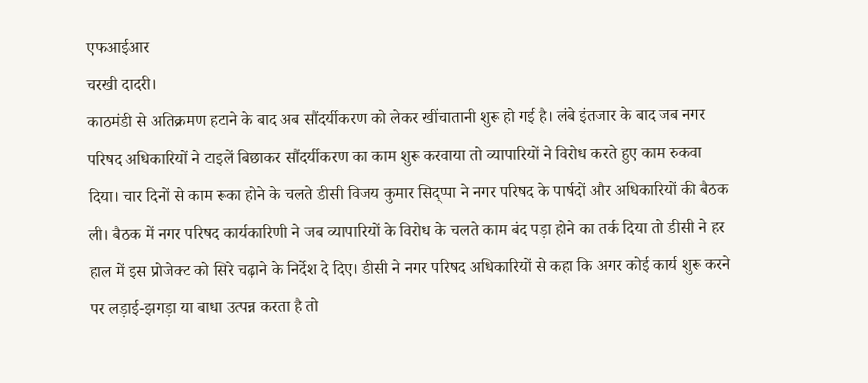एफआईआर
चरखी दादरी।
काठमंडी से अतिक्रमण हटाने के बाद अब सौंदर्यीकरण को लेकर खींचातानी शुरू हो गई है। लंबे इंतजार के बाद जब नगर परिषद अधिकारियों ने टाइलें बिछाकर सौंदर्यीकरण का काम शुरू करवाया तो व्यापारियों ने विरोध करते हुए काम रुकवा दिया। चार दिनों से काम रूका होने के चलते डीसी विजय कुमार सिद्प्पा ने नगर परिषद के पार्षदों और अधिकारियों की बैठक ली। बैठक में नगर परिषद कार्यकारिणी ने जब व्यापारियों के विरोध के चलते काम बंद पड़ा होने का तर्क दिया तो डीसी ने हर हाल में इस प्रोजेक्ट को सिरे चढ़ाने के निर्देश दे दिए। डीसी ने नगर परिषद अधिकारियों से कहा कि अगर कोई कार्य शुरू करने पर लड़ाई-झगड़ा या बाधा उत्पन्न करता है तो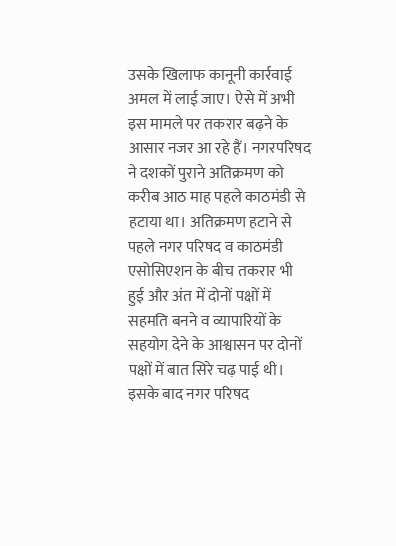उसके खिलाफ कानूनी कार्रवाई अमल में लाई जाए। ऐसे में अभी इस मामले पर तकरार बढ़ने के आसार नजर आ रहे हैं। नगरपरिषद ने दशकों पुराने अतिक्रमण को करीब आठ माह पहले काठमंडी से हटाया था। अतिक्रमण हटाने से पहले नगर परिषद व काठमंडी एसोसिएशन के बीच तकरार भी हुई और अंत में दोनों पक्षों में सहमति बनने व व्यापारियों के सहयोग देने के आश्वासन पर दोनों पक्षों में बात सिरे चढ़ पाई थी। इसके बाद नगर परिषद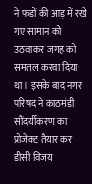ने फडों की आड़ में रखे गए सामान को उठवाकर जगह को समतल करवा दिया था। इसके बाद नगर परिषद ने काठमंडी सौंदर्यीकरण का प्रोजेक्ट तैयार कर डीसी विजय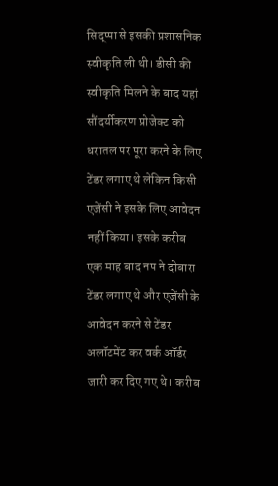सिद्प्पा से इसकी प्रशासनिक स्वीकृति ली थी। डीसी की स्वीकृति मिलने के बाद यहां सौंदर्यीकरण प्रोजेक्ट को धरातल पर पूरा करने के लिए टेंडर लगाए थे लेकिन किसी एजेंसी ने इसके लिए आवेदन नहीं किया। इसके करीब एक माह बाद नप ने दोबारा टेंडर लगाए थे और एजेंसी के आवेदन करने से टेंडर अलॉटमेंट कर वर्क ऑर्डर जारी कर दिए गए थे। करीब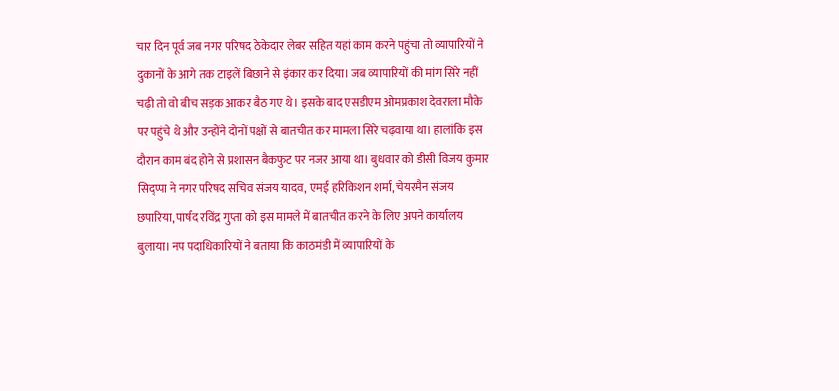चार दिन पूर्व जब नगर परिषद ठेकेदार लेबर सहित यहां काम करने पहुंचा तो व्यापारियों ने दुकानों के आगे तक टाइलें बिछाने से इंकार कर दिया। जब व्यापारियों की मांग सिरे नहीं चढ़ी तो वो बीच सड़क आकर बैठ गए थे। इसके बाद एसडीएम ओमप्रकाश देवराला मौके पर पहुंचे थे और उन्होंने दोनों पक्षों से बातचीत कर मामला सिरे चढ़वाया था। हालांकि इस दौरान काम बंद होने से प्रशासन बैकफुट पर नजर आया था। बुधवार को डीसी विजय कुमार सिद्प्पा ने नगर परिषद सचिव संजय यादव, एमई हरिकिशन शर्मा, चेयरमैन संजय छपारिया, पार्षद रविंद्र गुप्ता को इस मामले में बातचीत करने के लिए अपने कार्यालय बुलाया। नप पदाधिकारियों ने बताया कि काठमंडी में व्यापारियों के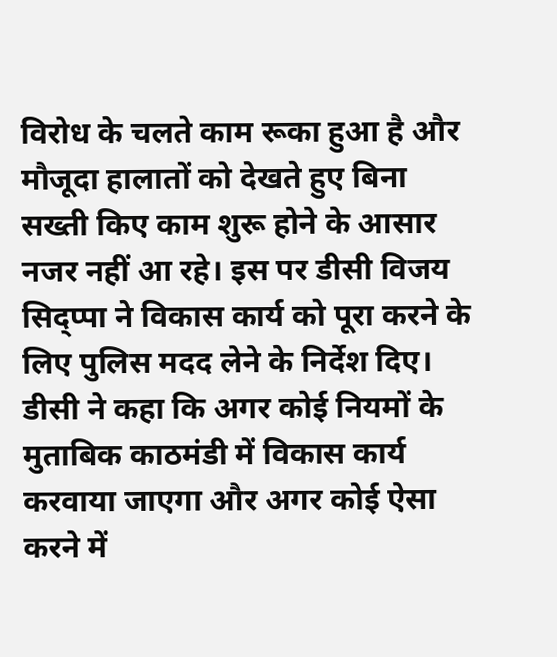विरोध के चलते काम रूका हुआ है और मौजूदा हालातों को देखते हुए बिना सख्ती किए काम शुरू होने के आसार नजर नहीं आ रहे। इस पर डीसी विजय सिद्प्पा ने विकास कार्य को पूरा करने के लिए पुलिस मदद लेने के निर्देश दिए। डीसी ने कहा कि अगर कोई नियमों के मुताबिक काठमंडी में विकास कार्य करवाया जाएगा और अगर कोई ऐसा करने में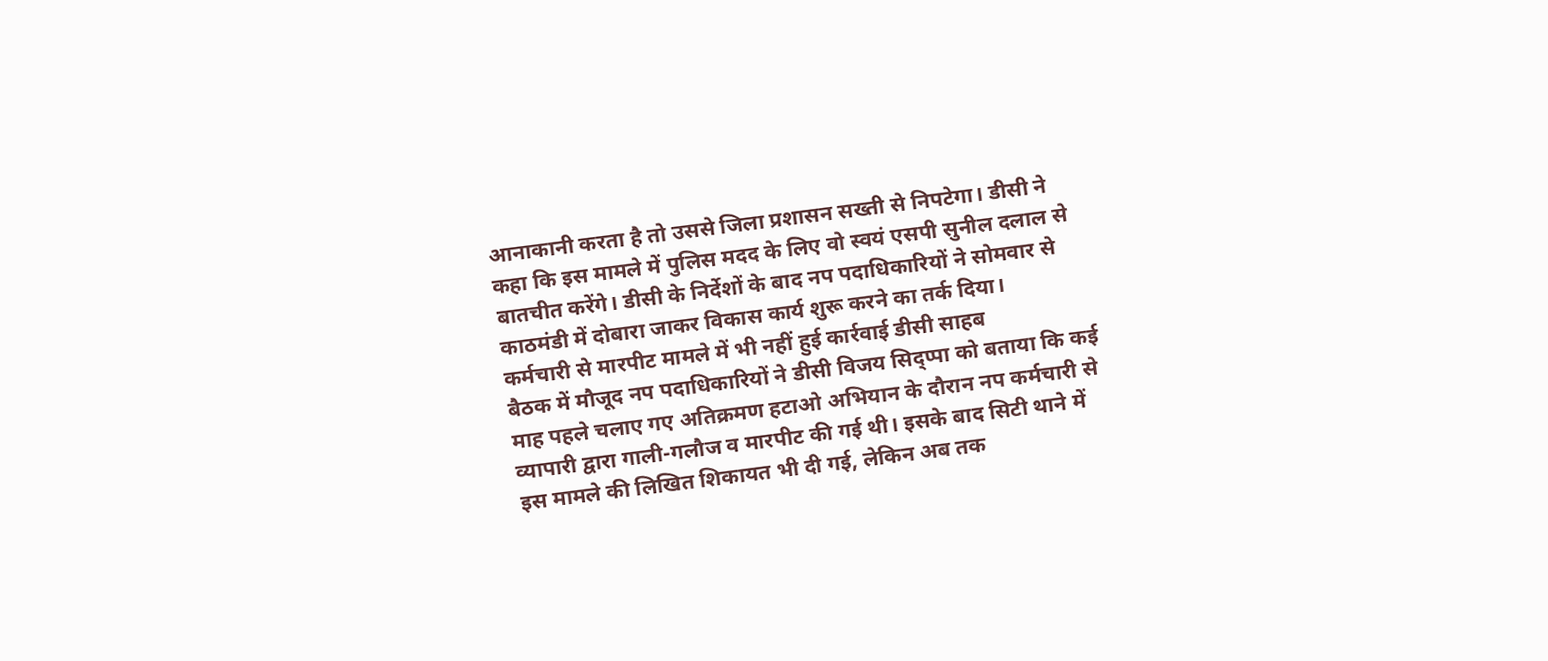आनाकानी करता है तो उससे जिला प्रशासन सख्ती से निपटेगा। डीसी ने कहा कि इस मामले में पुलिस मदद के लिए वो स्वयं एसपी सुनील दलाल से बातचीत करेंगे। डीसी के निर्देशों के बाद नप पदाधिकारियों ने सोमवार से काठमंडी में दोबारा जाकर विकास कार्य शुरू करने का तर्क दिया।
कर्मचारी से मारपीट मामले में भी नहीं हुई कार्रवाई डीसी साहब
बैठक में मौजूद नप पदाधिकारियों ने डीसी विजय सिद्प्पा को बताया कि कई माह पहले चलाए गए अतिक्रमण हटाओ अभियान के दौरान नप कर्मचारी से व्यापारी द्वारा गाली-गलौज व मारपीट की गई थी। इसके बाद सिटी थाने में इस मामले की लिखित शिकायत भी दी गई, लेकिन अब तक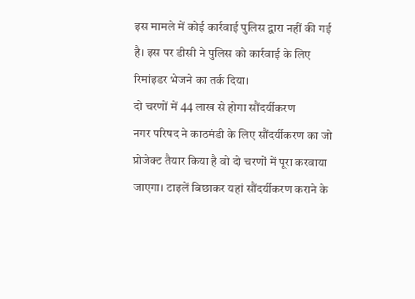इस मामले में कोई कार्रवाई पुलिस द्वारा नहीं की गई है। इस पर डीसी ने पुलिस को कार्रवाई के लिए रिमांइडर भेजने का तर्क दिया।
दो चरणों में 44 लाख से होगा सौंदर्यीकरण
नगर परिषद ने काठमंडी के लिए सौंदर्यीकरण का जो प्रोजेक्ट तैयार किया है वो दो चरणों में पूरा करवाया जाएगा। टाइलें बिछाकर यहां सौंदर्यीकरण कराने के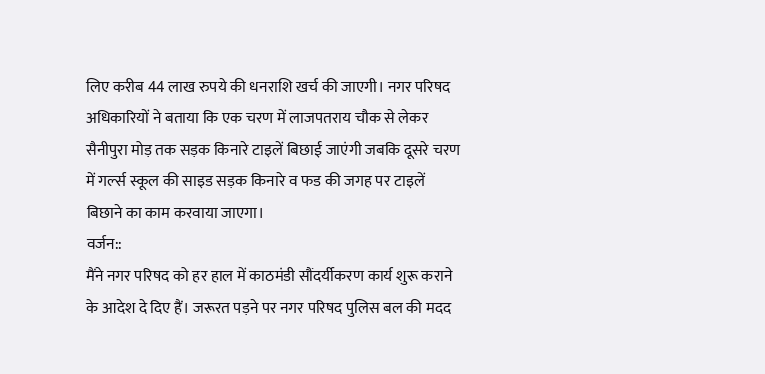लिए करीब 44 लाख रुपये की धनराशि खर्च की जाएगी। नगर परिषद अधिकारियों ने बताया कि एक चरण में लाजपतराय चौक से लेकर सैनीपुरा मोड़ तक सड़क किनारे टाइलें बिछाई जाएंगी जबकि दूसरे चरण में गर्ल्स स्कूल की साइड सड़क किनारे व फड की जगह पर टाइलें बिछाने का काम करवाया जाएगा।
वर्जन::
मैंने नगर परिषद को हर हाल में काठमंडी सौंदर्यीकरण कार्य शुरू कराने के आदेश दे दिए हैं। जरूरत पड़ने पर नगर परिषद पुलिस बल की मदद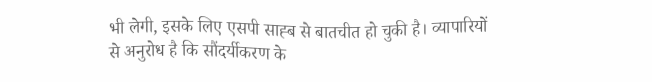भी लेगी, इसके लिए एसपी साह्ब से बातचीत हो चुकी है। व्यापारियों से अनुरोध है कि सौंदर्यीकरण के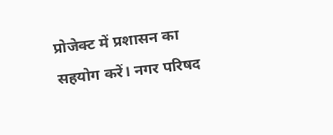प्रोजेक्ट में प्रशासन का सहयोग करें। नगर परिषद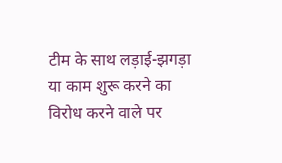टीम के साथ लड़ाई-झगड़ा या काम शुरू करने का विरोध करने वाले पर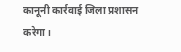कानूनी कार्रवाई जिला प्रशासन करेगा।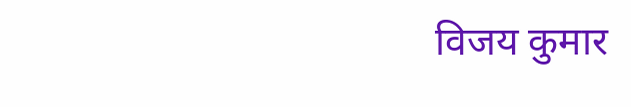विजय कुमार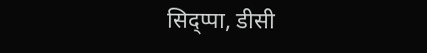सिद्प्पा, डीसी